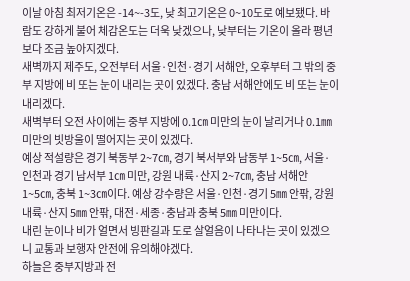이날 아침 최저기온은 -14~-3도, 낮 최고기온은 0~10도로 예보됐다. 바람도 강하게 불어 체감온도는 더욱 낮겠으나, 낮부터는 기온이 올라 평년보다 조금 높아지겠다.
새벽까지 제주도, 오전부터 서울·인천·경기 서해안, 오후부터 그 밖의 중부 지방에 비 또는 눈이 내리는 곳이 있겠다. 충남 서해안에도 비 또는 눈이 내리겠다.
새벽부터 오전 사이에는 중부 지방에 0.1㎝ 미만의 눈이 날리거나 0.1㎜ 미만의 빗방울이 떨어지는 곳이 있겠다.
예상 적설량은 경기 북동부 2~7㎝, 경기 북서부와 남동부 1~5㎝, 서울·인천과 경기 남서부 1㎝ 미만, 강원 내륙·산지 2~7㎝, 충남 서해안 1~5㎝, 충북 1~3㎝이다. 예상 강수량은 서울·인천·경기 5㎜ 안팎, 강원 내륙·산지 5㎜ 안팎, 대전·세종·충남과 충북 5㎜ 미만이다.
내린 눈이나 비가 얼면서 빙판길과 도로 살얼음이 나타나는 곳이 있겠으니 교통과 보행자 안전에 유의해야겠다.
하늘은 중부지방과 전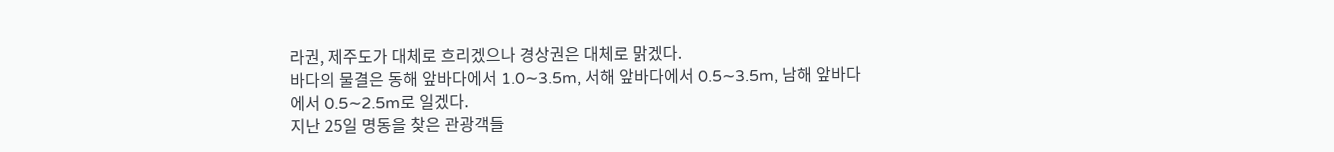라권, 제주도가 대체로 흐리겠으나 경상권은 대체로 맑겠다.
바다의 물결은 동해 앞바다에서 1.0∼3.5m, 서해 앞바다에서 0.5∼3.5m, 남해 앞바다에서 0.5∼2.5m로 일겠다.
지난 25일 명동을 찾은 관광객들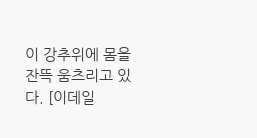이 강추위에 몸을 잔뜩 움츠리고 있다. [이데일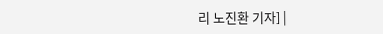리 노진환 기자] |